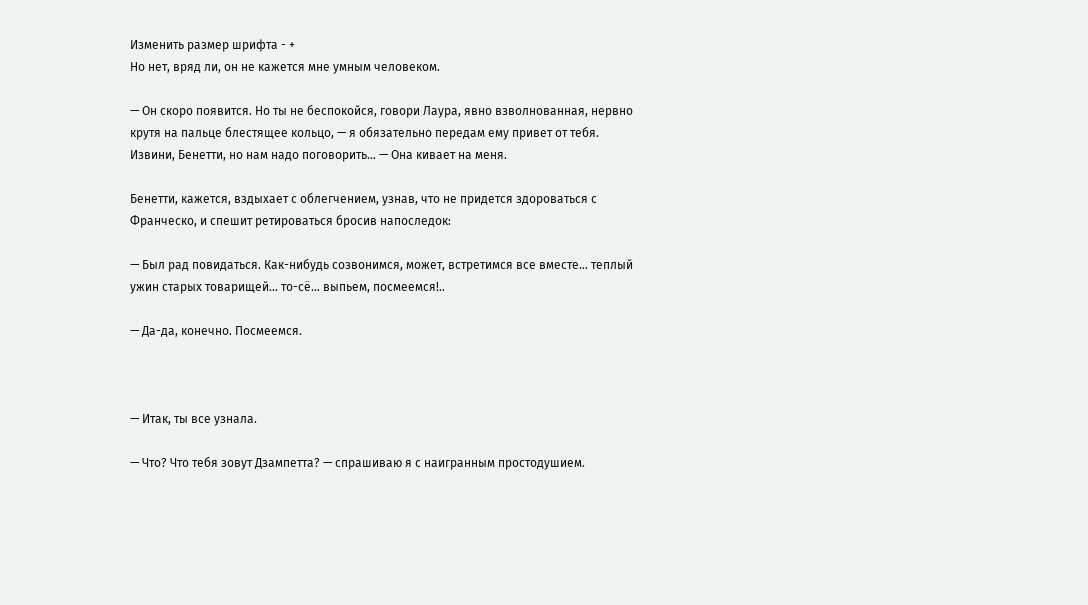Изменить размер шрифта - +
Но нет, вряд ли, он не кажется мне умным человеком.

— Он скоро появится. Но ты не беспокойся, говори Лаура, явно взволнованная, нервно крутя на пальце блестящее кольцо, — я обязательно передам ему привет от тебя. Извини, Бенетти, но нам надо поговорить… — Она кивает на меня.

Бенетти, кажется, вздыхает с облегчением, узнав, что не придется здороваться с Франческо, и спешит ретироваться бросив напоследок:

— Был рад повидаться. Как-нибудь созвонимся, может, встретимся все вместе… теплый ужин старых товарищей… то-сё… выпьем, посмеемся!..

— Да-да, конечно. Посмеемся.



— Итак, ты все узнала.

— Что? Что тебя зовут Дзампетта? — спрашиваю я с наигранным простодушием.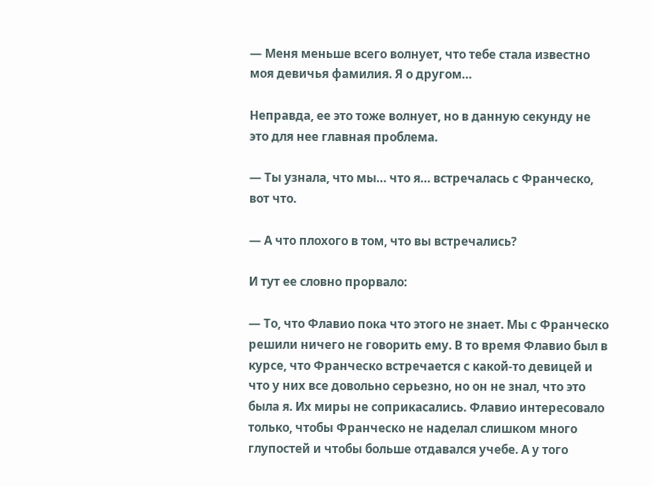— Меня меньше всего волнует, что тебе стала известно моя девичья фамилия. Я о другом…

Неправда, ее это тоже волнует, но в данную секунду не это для нее главная проблема.

— Ты узнала, что мы… что я… встречалась с Франческо, вот что.

— А что плохого в том, что вы встречались?

И тут ее словно прорвало:

— То, что Флавио пока что этого не знает. Мы с Франческо решили ничего не говорить ему. В то время Флавио был в курсе, что Франческо встречается с какой-то девицей и что у них все довольно серьезно, но он не знал, что это была я. Их миры не соприкасались. Флавио интересовало только, чтобы Франческо не наделал слишком много глупостей и чтобы больше отдавался учебе. А у того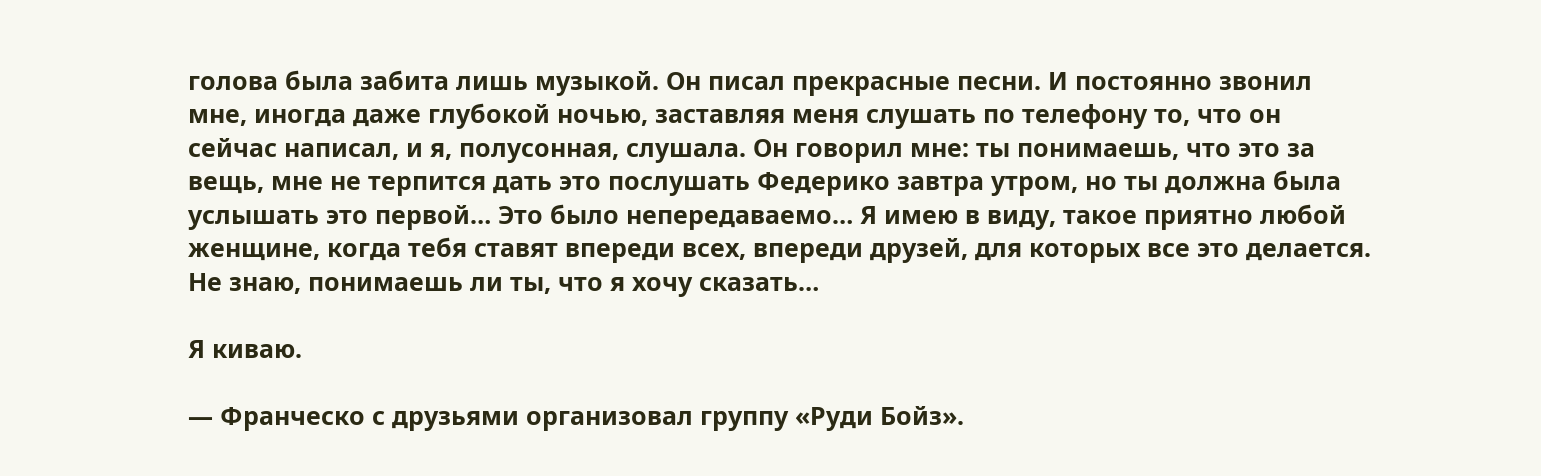голова была забита лишь музыкой. Он писал прекрасные песни. И постоянно звонил мне, иногда даже глубокой ночью, заставляя меня слушать по телефону то, что он сейчас написал, и я, полусонная, слушала. Он говорил мне: ты понимаешь, что это за вещь, мне не терпится дать это послушать Федерико завтра утром, но ты должна была услышать это первой… Это было непередаваемо… Я имею в виду, такое приятно любой женщине, когда тебя ставят впереди всех, впереди друзей, для которых все это делается. Не знаю, понимаешь ли ты, что я хочу сказать…

Я киваю.

— Франческо с друзьями организовал группу «Руди Бойз».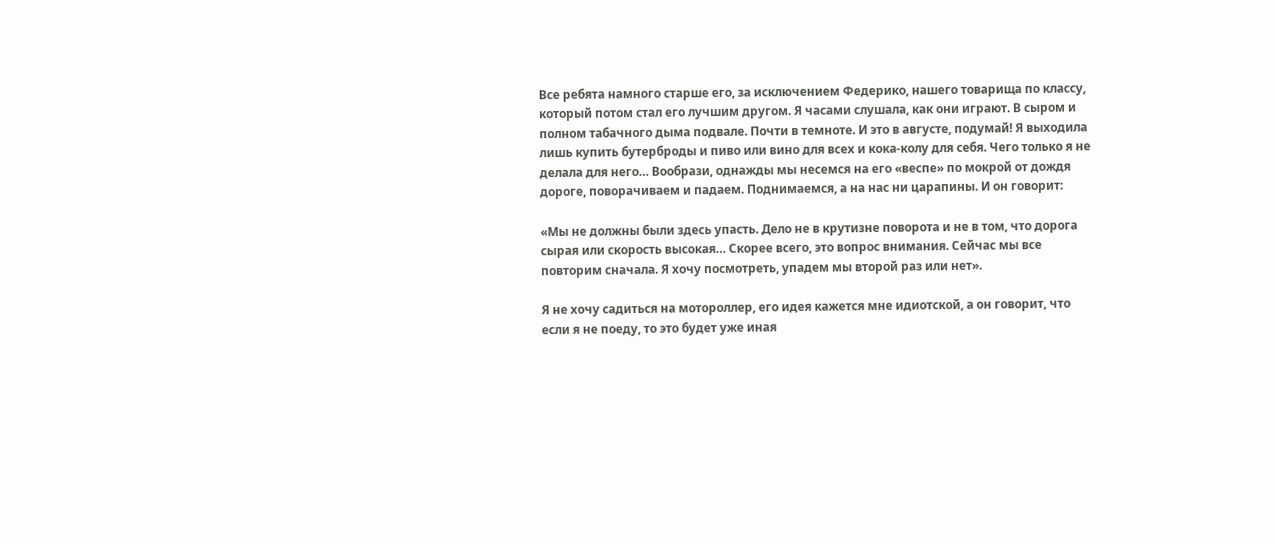Все ребята намного старше его, за исключением Федерико, нашего товарища по классу, который потом стал его лучшим другом. Я часами слушала, как они играют. В сыром и полном табачного дыма подвале. Почти в темноте. И это в августе, подумай! Я выходила лишь купить бутерброды и пиво или вино для всех и кока-колу для себя. Чего только я не делала для него… Вообрази, однажды мы несемся на его «веспе» по мокрой от дождя дороге, поворачиваем и падаем. Поднимаемся, а на нас ни царапины. И он говорит:

«Мы не должны были здесь упасть. Дело не в крутизне поворота и не в том, что дорога сырая или скорость высокая… Скорее всего, это вопрос внимания. Сейчас мы все повторим сначала. Я хочу посмотреть, упадем мы второй раз или нет».

Я не хочу садиться на мотороллер, его идея кажется мне идиотской, а он говорит, что если я не поеду, то это будет уже иная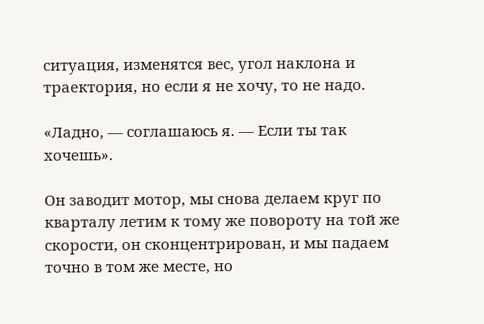ситуация, изменятся вес, угол наклона и траектория, но если я не хочу, то не надо.

«Ладно, — соглашаюсь я. — Если ты так хочешь».

Он заводит мотор, мы снова делаем круг по кварталу летим к тому же повороту на той же скорости, он сконцентрирован, и мы падаем точно в том же месте, но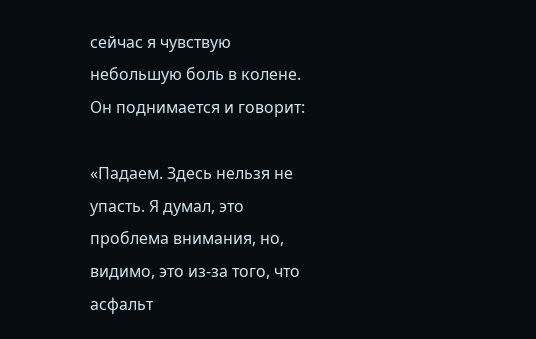сейчас я чувствую небольшую боль в колене. Он поднимается и говорит:

«Падаем. Здесь нельзя не упасть. Я думал, это проблема внимания, но, видимо, это из-за того, что асфальт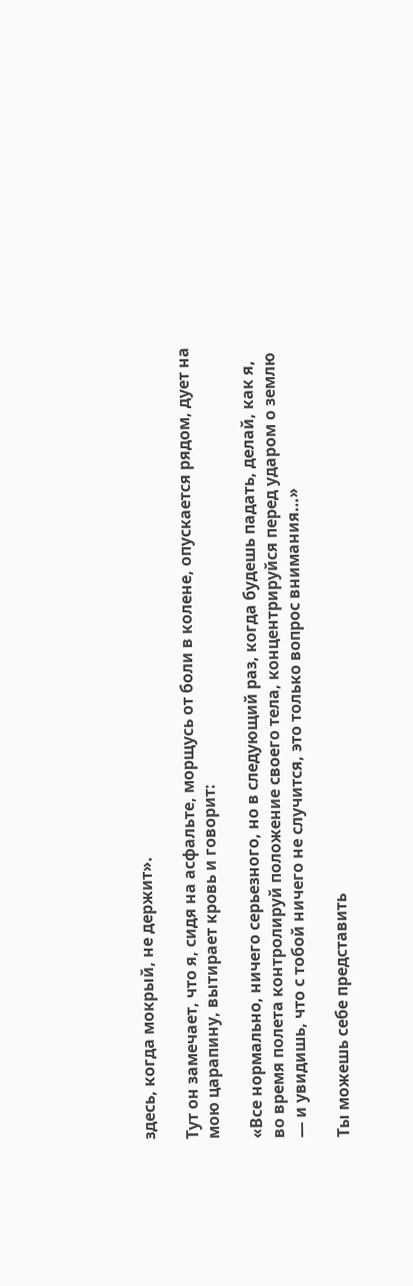здесь, когда мокрый, не держит».

Тут он замечает, что я, сидя на асфальте, морщусь от боли в колене, опускается рядом, дует на мою царапину, вытирает кровь и говорит:

«Все нормально, ничего серьезного, но в следующий раз, когда будешь падать, делай, как я, во время полета контролируй положение своего тела, концентрируйся перед ударом о землю — и увидишь, что с тобой ничего не случится, это только вопрос внимания…»

Ты можешь себе представить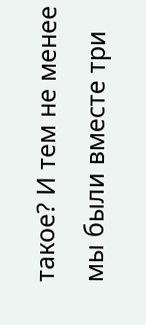такое? И тем не менее мы были вместе три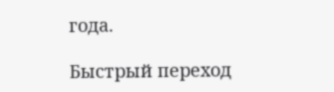года.

Быстрый переход